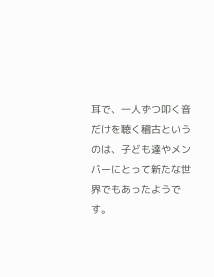耳で、一人ずつ叩く音だけを聴く稽古というのは、子ども達やメンバーにとって新たな世界でもあったようです。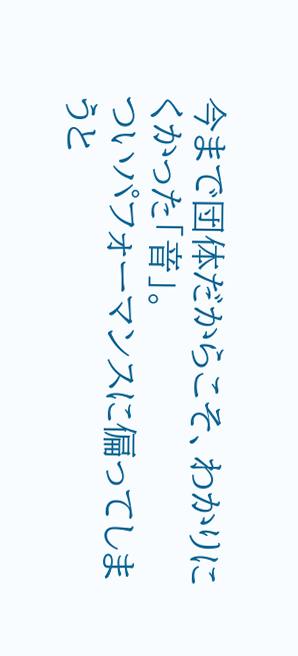今まで団体だからこそ、わかりにくかった「音」。
ついパフォーマンスに偏ってしまうと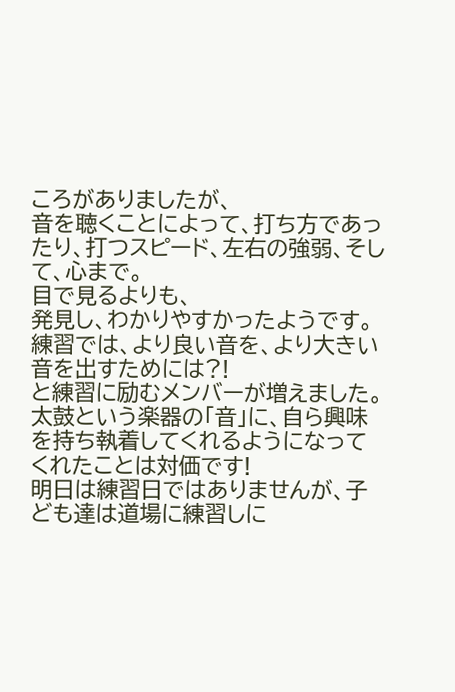ころがありましたが、
音を聴くことによって、打ち方であったり、打つスピード、左右の強弱、そして、心まで。
目で見るよりも、
発見し、わかりやすかったようです。
練習では、より良い音を、より大きい音を出すためには?!
と練習に励むメンバーが増えました。
太鼓という楽器の「音」に、自ら興味を持ち執着してくれるようになってくれたことは対価です!
明日は練習日ではありませんが、子ども達は道場に練習しに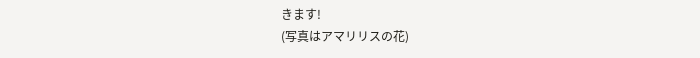きます!
(写真はアマリリスの花)